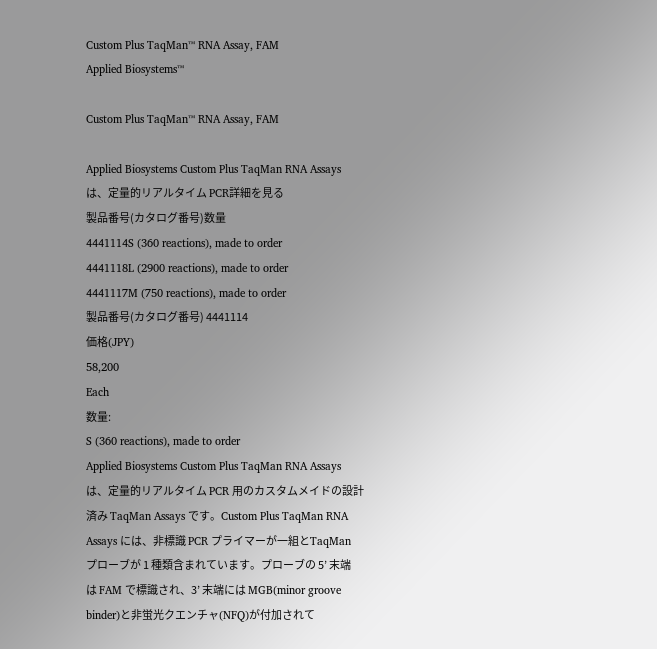Custom Plus TaqMan™ RNA Assay, FAM
Applied Biosystems™

Custom Plus TaqMan™ RNA Assay, FAM

Applied Biosystems Custom Plus TaqMan RNA Assays は、定量的リアルタイム PCR詳細を見る
製品番号(カタログ番号)数量
4441114S (360 reactions), made to order
4441118L (2900 reactions), made to order
4441117M (750 reactions), made to order
製品番号(カタログ番号) 4441114
価格(JPY)
58,200
Each
数量:
S (360 reactions), made to order
Applied Biosystems Custom Plus TaqMan RNA Assays は、定量的リアルタイム PCR 用のカスタムメイドの設計済み TaqMan Assays です。Custom Plus TaqMan RNA Assays には、非標識 PCR プライマーが一組とTaqMan プローブが 1 種類含まれています。プローブの 5’ 末端は FAM で標識され、3’ 末端には MGB(minor groove binder)と非蛍光クエンチャ(NFQ)が付加されて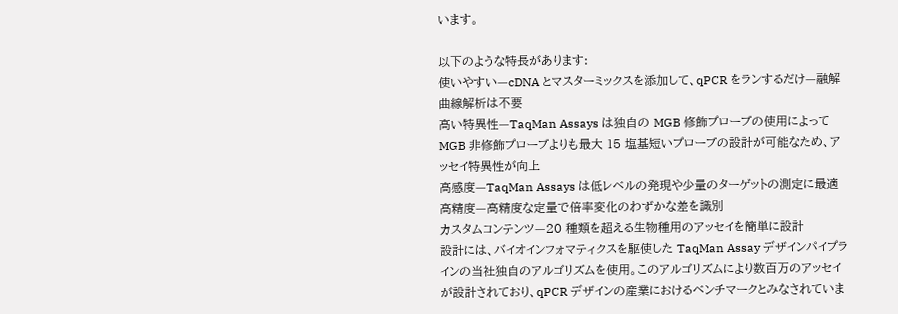います。

以下のような特長があります:
使いやすい—cDNA とマスターミックスを添加して、qPCR をランするだけ—融解曲線解析は不要
高い特異性—TaqMan Assays は独自の MGB 修飾プローブの使用によって MGB 非修飾プローブよりも最大 15 塩基短いプローブの設計が可能なため、アッセイ特異性が向上
高感度—TaqMan Assays は低レベルの発現や少量のターゲットの測定に最適
高精度—高精度な定量で倍率変化のわずかな差を識別
カスタムコンテンツ—20 種類を超える生物種用のアッセイを簡単に設計
設計には、バイオインフォマティクスを駆使した TaqMan Assay デザインパイプラインの当社独自のアルゴリズムを使用。このアルゴリズムにより数百万のアッセイが設計されており、qPCR デザインの産業におけるベンチマークとみなされていま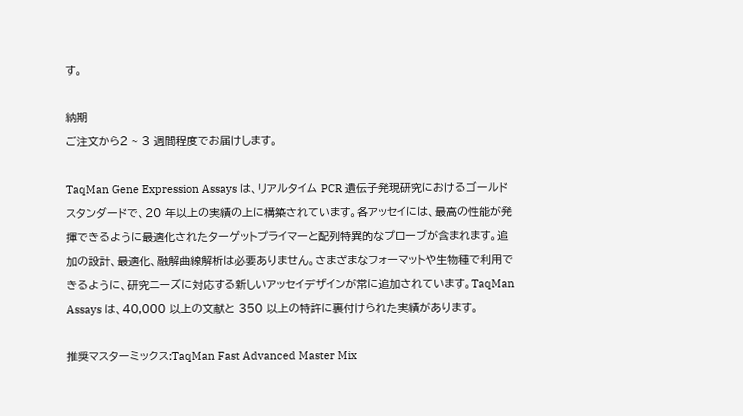す。

納期
ご注文から2 ~ 3 週間程度でお届けします。

TaqMan Gene Expression Assays は、リアルタイム PCR 遺伝子発現研究におけるゴールドスタンダードで、20 年以上の実績の上に構築されています。各アッセイには、最高の性能が発揮できるように最適化されたターゲットプライマーと配列特異的なプローブが含まれます。追加の設計、最適化、融解曲線解析は必要ありません。さまざまなフォーマットや生物種で利用できるように、研究ニーズに対応する新しいアッセイデザインが常に追加されています。TaqMan Assays は、40,000 以上の文献と 350 以上の特許に裏付けられた実績があります。

推奨マスターミックス:TaqMan Fast Advanced Master Mix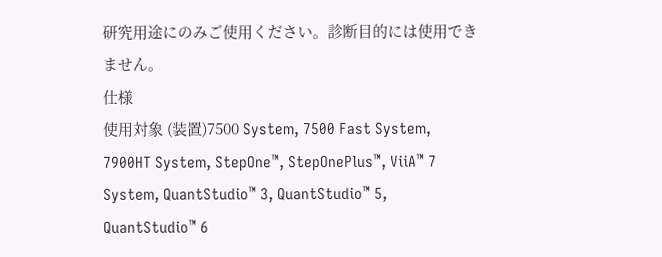研究用途にのみご使用ください。診断目的には使用できません。
仕様
使用対象 (装置)7500 System, 7500 Fast System, 7900HT System, StepOne™, StepOnePlus™, ViiA™ 7 System, QuantStudio™ 3, QuantStudio™ 5, QuantStudio™ 6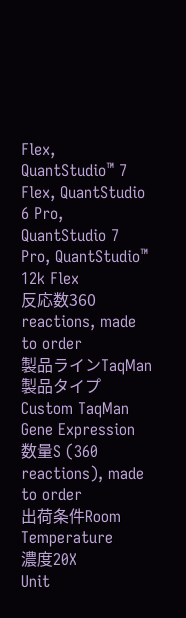Flex, QuantStudio™ 7 Flex, QuantStudio 6 Pro, QuantStudio 7 Pro, QuantStudio™ 12k Flex
反応数360 reactions, made to order
製品ラインTaqMan
製品タイプCustom TaqMan Gene Expression
数量S (360 reactions), made to order
出荷条件Room Temperature
濃度20X
Unit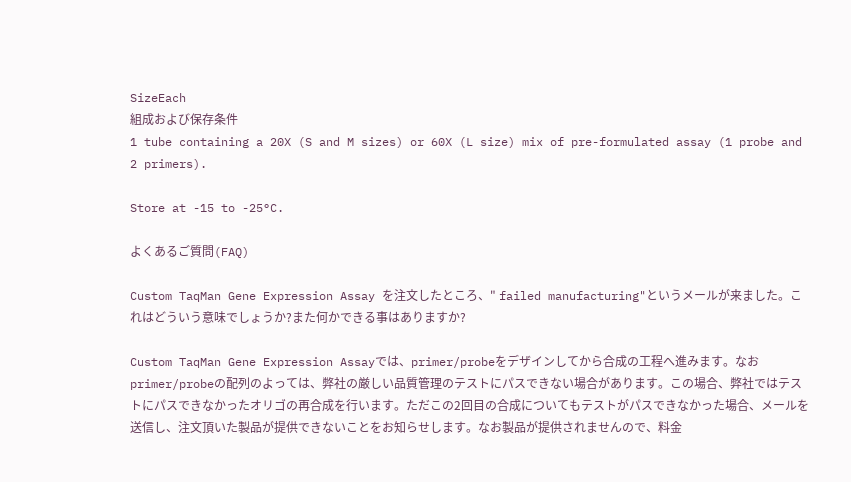SizeEach
組成および保存条件
1 tube containing a 20X (S and M sizes) or 60X (L size) mix of pre-formulated assay (1 probe and 2 primers).

Store at -15 to -25°C.

よくあるご質問(FAQ)

Custom TaqMan Gene Expression Assay を注文したところ、" failed manufacturing"というメールが来ました。これはどういう意味でしょうか?また何かできる事はありますか?

Custom TaqMan Gene Expression Assayでは、primer/probeをデザインしてから合成の工程へ進みます。なおprimer/probeの配列のよっては、弊社の厳しい品質管理のテストにパスできない場合があります。この場合、弊社ではテストにパスできなかったオリゴの再合成を行います。ただこの2回目の合成についてもテストがパスできなかった場合、メールを送信し、注文頂いた製品が提供できないことをお知らせします。なお製品が提供されませんので、料金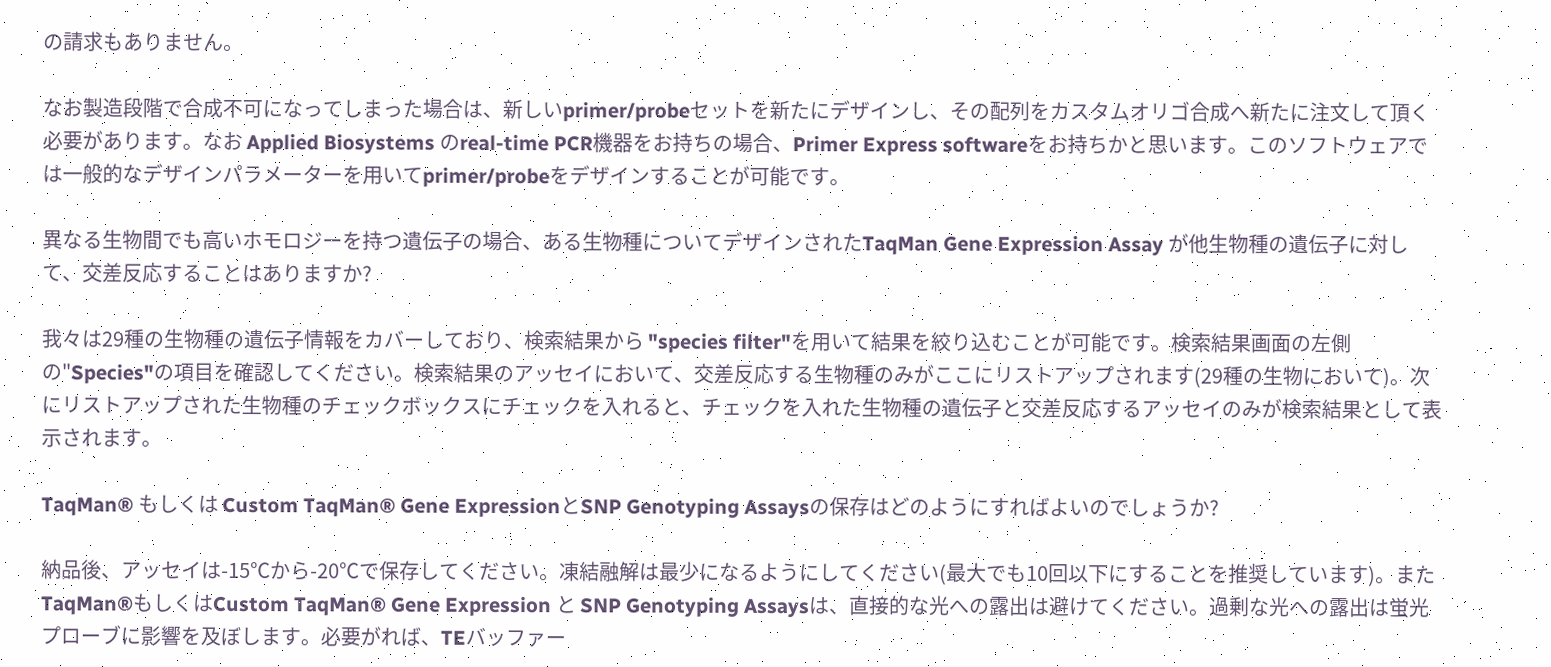の請求もありません。

なお製造段階で合成不可になってしまった場合は、新しいprimer/probeセットを新たにデザインし、その配列をカスタムオリゴ合成へ新たに注文して頂く必要があります。なお Applied Biosystems のreal-time PCR機器をお持ちの場合、Primer Express softwareをお持ちかと思います。このソフトウェアでは一般的なデザインパラメーターを用いてprimer/probeをデザインすることが可能です。

異なる生物間でも高いホモロジーを持つ遺伝子の場合、ある生物種についてデザインされたTaqMan Gene Expression Assay が他生物種の遺伝子に対して、交差反応することはありますか?

我々は29種の生物種の遺伝子情報をカバーしており、検索結果から "species filter"を用いて結果を絞り込むことが可能です。検索結果画面の左側の"Species"の項目を確認してください。検索結果のアッセイにおいて、交差反応する生物種のみがここにリストアップされます(29種の生物において)。次にリストアップされた生物種のチェックボックスにチェックを入れると、チェックを入れた生物種の遺伝子と交差反応するアッセイのみが検索結果として表示されます。

TaqMan® もしくは Custom TaqMan® Gene ExpressionとSNP Genotyping Assaysの保存はどのようにすればよいのでしょうか?

納品後、アッセイは-15℃から-20℃で保存してください。凍結融解は最少になるようにしてください(最大でも10回以下にすることを推奨しています)。またTaqMan®もしくはCustom TaqMan® Gene Expression と SNP Genotyping Assaysは、直接的な光への露出は避けてください。過剰な光への露出は蛍光プローブに影響を及ぼします。必要がれば、TEバッファー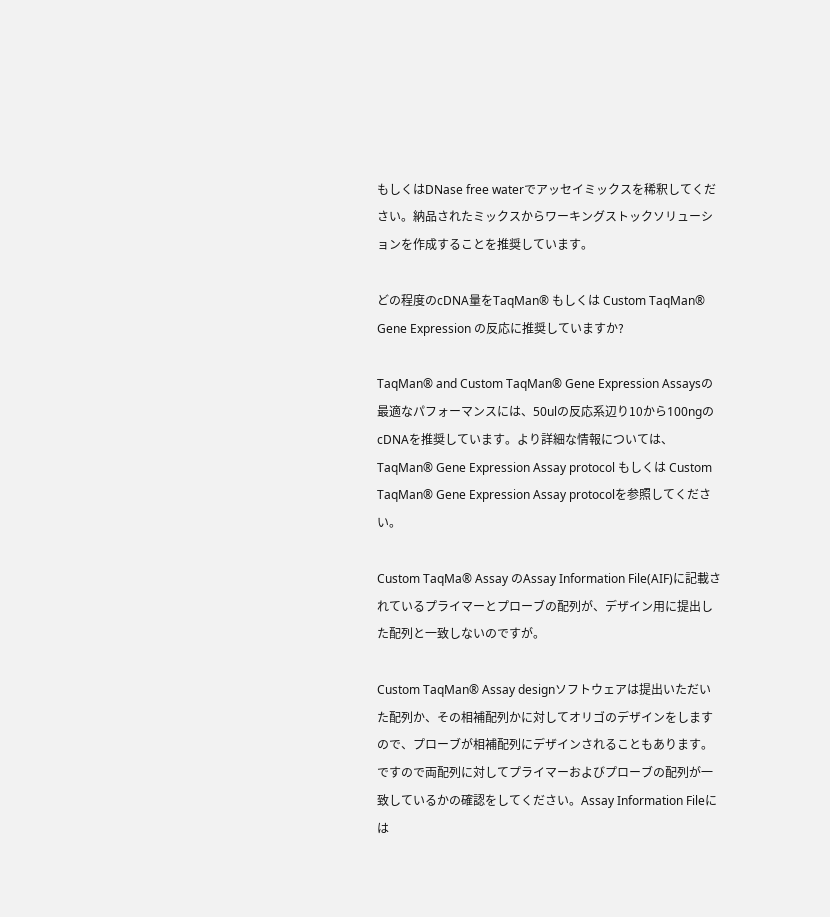もしくはDNase free waterでアッセイミックスを稀釈してください。納品されたミックスからワーキングストックソリューションを作成することを推奨しています。

どの程度のcDNA量をTaqMan® もしくは Custom TaqMan® Gene Expression の反応に推奨していますか?

TaqMan® and Custom TaqMan® Gene Expression Assaysの最適なパフォーマンスには、50ulの反応系辺り10から100ngのcDNAを推奨しています。より詳細な情報については、TaqMan® Gene Expression Assay protocol もしくは Custom TaqMan® Gene Expression Assay protocolを参照してください。

Custom TaqMa® Assay のAssay Information File(AIF)に記載されているプライマーとプローブの配列が、デザイン用に提出した配列と一致しないのですが。

Custom TaqMan® Assay designソフトウェアは提出いただいた配列か、その相補配列かに対してオリゴのデザインをしますので、プローブが相補配列にデザインされることもあります。ですので両配列に対してプライマーおよびプローブの配列が一致しているかの確認をしてください。Assay Information Fileには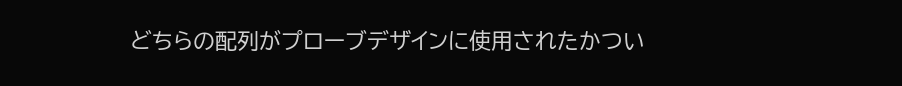どちらの配列がプローブデザインに使用されたかつい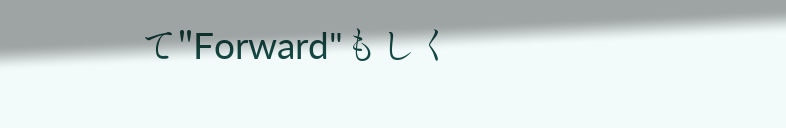て"Forward"もしく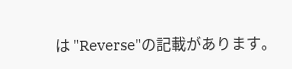は "Reverse"の記載があります。